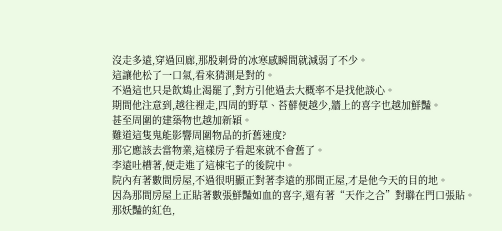沒走多遠,穿過回廊,那股刺骨的冰寒感瞬間就減弱了不少。
這讓他松了一口氣,看來猜測是對的。
不過這也只是飲鴆止渴罷了,對方引他過去大概率不是找他談心。
期間他注意到,越往裡走,四周的野草、苔蘚便越少,牆上的喜字也越加鮮豔。
甚至周圍的建築物也越加新穎。
難道這隻鬼能影響周圍物品的折舊速度?
那它應該去當物業,這樣房子看起來就不會舊了。
李遠吐槽著,便走進了這棟宅子的後院中。
院內有著數間房屋,不過很明顯正對著李遠的那間正屋,才是他今天的目的地。
因為那間房屋上正貼著數張鮮豔如血的喜字,還有著“天作之合”對聯在門口張貼。
那妖豔的紅色,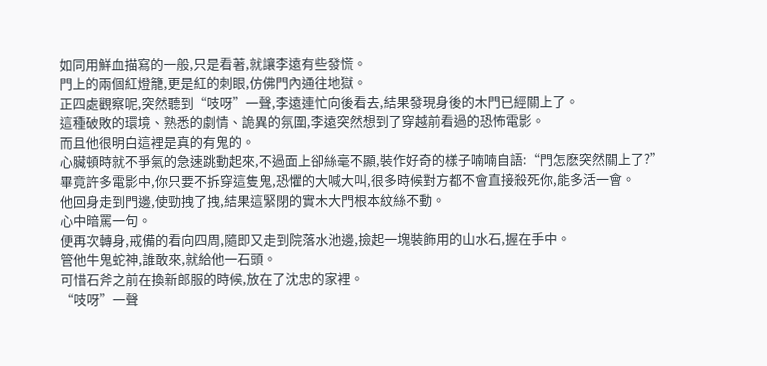如同用鮮血描寫的一般,只是看著,就讓李遠有些發慌。
門上的兩個紅燈籠,更是紅的刺眼,仿佛門內通往地獄。
正四處觀察呢,突然聽到“吱呀”一聲,李遠連忙向後看去,結果發現身後的木門已經關上了。
這種破敗的環境、熟悉的劇情、詭異的氛圍,李遠突然想到了穿越前看過的恐怖電影。
而且他很明白這裡是真的有鬼的。
心臟頓時就不爭氣的急速跳動起來,不過面上卻絲毫不顯,裝作好奇的樣子喃喃自語:“門怎麽突然關上了?”
畢竟許多電影中,你只要不拆穿這隻鬼,恐懼的大喊大叫,很多時候對方都不會直接殺死你,能多活一會。
他回身走到門邊,使勁拽了拽,結果這緊閉的實木大門根本紋絲不動。
心中暗罵一句。
便再次轉身,戒備的看向四周,隨即又走到院落水池邊,撿起一塊裝飾用的山水石,握在手中。
管他牛鬼蛇神,誰敢來,就給他一石頭。
可惜石斧之前在換新郎服的時候,放在了沈忠的家裡。
“吱呀”一聲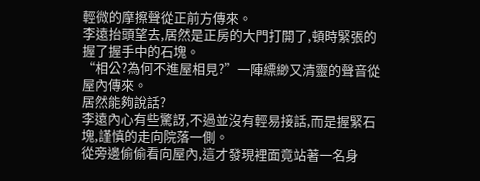輕微的摩擦聲從正前方傳來。
李遠抬頭望去,居然是正房的大門打開了,頓時緊張的握了握手中的石塊。
“相公?為何不進屋相見?”一陣縹緲又清靈的聲音從屋內傳來。
居然能夠說話?
李遠內心有些驚訝,不過並沒有輕易接話,而是握緊石塊,謹慎的走向院落一側。
從旁邊偷偷看向屋內,這才發現裡面竟站著一名身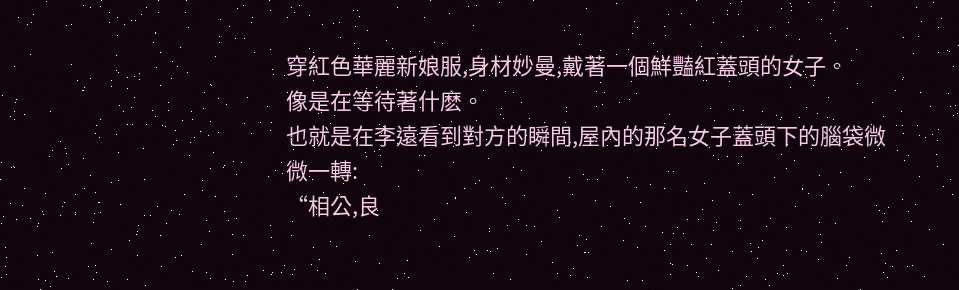穿紅色華麗新娘服,身材妙曼,戴著一個鮮豔紅蓋頭的女子。
像是在等待著什麽。
也就是在李遠看到對方的瞬間,屋內的那名女子蓋頭下的腦袋微微一轉:
“相公,良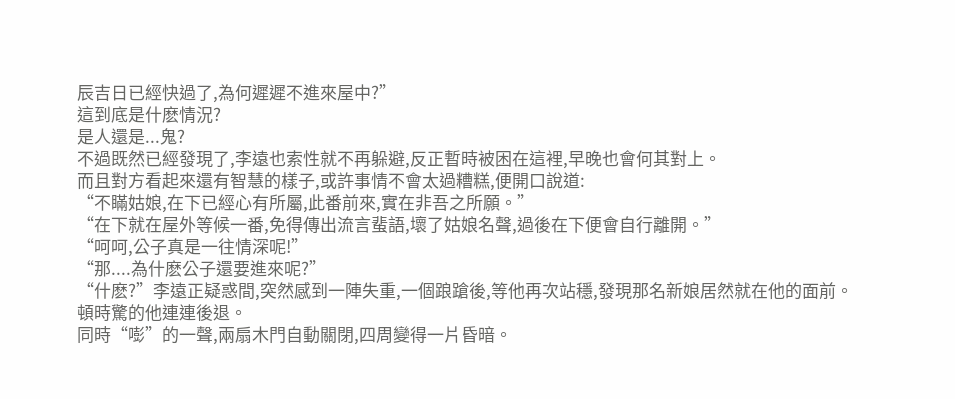辰吉日已經快過了,為何遲遲不進來屋中?”
這到底是什麽情況?
是人還是...鬼?
不過既然已經發現了,李遠也索性就不再躲避,反正暫時被困在這裡,早晚也會何其對上。
而且對方看起來還有智慧的樣子,或許事情不會太過糟糕,便開口說道:
“不瞞姑娘,在下已經心有所屬,此番前來,實在非吾之所願。”
“在下就在屋外等候一番,免得傳出流言蜚語,壞了姑娘名聲,過後在下便會自行離開。”
“呵呵,公子真是一往情深呢!”
“那....為什麽公子還要進來呢?”
“什麽?”李遠正疑惑間,突然感到一陣失重,一個踉蹌後,等他再次站穩,發現那名新娘居然就在他的面前。
頓時驚的他連連後退。
同時“嘭”的一聲,兩扇木門自動關閉,四周變得一片昏暗。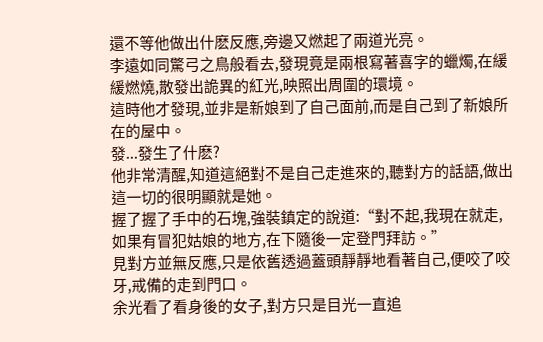還不等他做出什麽反應,旁邊又燃起了兩道光亮。
李遠如同驚弓之鳥般看去,發現竟是兩根寫著喜字的蠟燭,在緩緩燃燒,散發出詭異的紅光,映照出周圍的環境。
這時他才發現,並非是新娘到了自己面前,而是自己到了新娘所在的屋中。
發...發生了什麽?
他非常清醒,知道這絕對不是自己走進來的,聽對方的話語,做出這一切的很明顯就是她。
握了握了手中的石塊,強裝鎮定的說道:“對不起,我現在就走,如果有冒犯姑娘的地方,在下隨後一定登門拜訪。”
見對方並無反應,只是依舊透過蓋頭靜靜地看著自己,便咬了咬牙,戒備的走到門口。
余光看了看身後的女子,對方只是目光一直追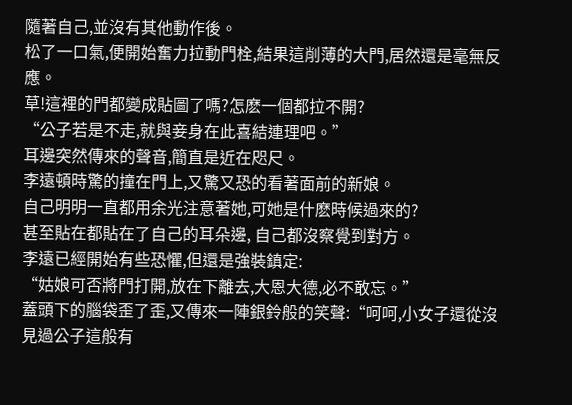隨著自己,並沒有其他動作後。
松了一口氣,便開始奮力拉動門栓,結果這削薄的大門,居然還是毫無反應。
草!這裡的門都變成貼圖了嗎?怎麽一個都拉不開?
“公子若是不走,就與妾身在此喜結連理吧。”
耳邊突然傳來的聲音,簡直是近在咫尺。
李遠頓時驚的撞在門上,又驚又恐的看著面前的新娘。
自己明明一直都用余光注意著她,可她是什麽時候過來的?
甚至貼在都貼在了自己的耳朵邊, 自己都沒察覺到對方。
李遠已經開始有些恐懼,但還是強裝鎮定:
“姑娘可否將門打開,放在下離去,大恩大德,必不敢忘。”
蓋頭下的腦袋歪了歪,又傳來一陣銀鈴般的笑聲:“呵呵,小女子還從沒見過公子這般有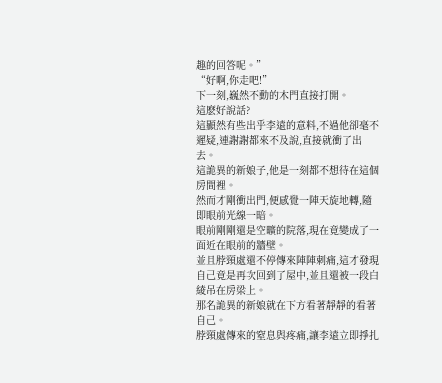趣的回答呢。”
“好啊,你走吧!”
下一刻,巍然不動的木門直接打開。
這麽好說話?
這顯然有些出乎李遠的意料,不過他卻毫不遲疑,連謝謝都來不及說,直接就衝了出去。
這詭異的新娘子,他是一刻都不想待在這個房間裡。
然而才剛衝出門,便感覺一陣天旋地轉,隨即眼前光線一暗。
眼前剛剛還是空曠的院落,現在竟變成了一面近在眼前的牆壁。
並且脖頸處還不停傳來陣陣刺痛,這才發現自己竟是再次回到了屋中,並且還被一段白綾吊在房梁上。
那名詭異的新娘就在下方看著靜靜的看著自己。
脖頸處傳來的窒息與疼痛,讓李遠立即掙扎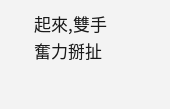起來,雙手奮力掰扯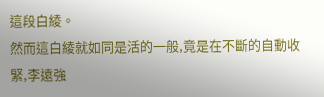這段白綾。
然而這白綾就如同是活的一般,竟是在不斷的自動收緊,李遠強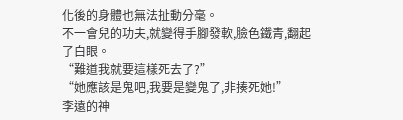化後的身體也無法扯動分毫。
不一會兒的功夫,就變得手腳發軟,臉色鐵青,翻起了白眼。
“難道我就要這樣死去了?”
“她應該是鬼吧,我要是變鬼了,非揍死她!”
李遠的神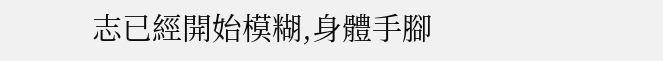志已經開始模糊,身體手腳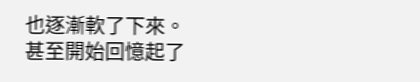也逐漸軟了下來。
甚至開始回憶起了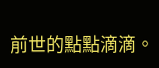前世的點點滴滴。